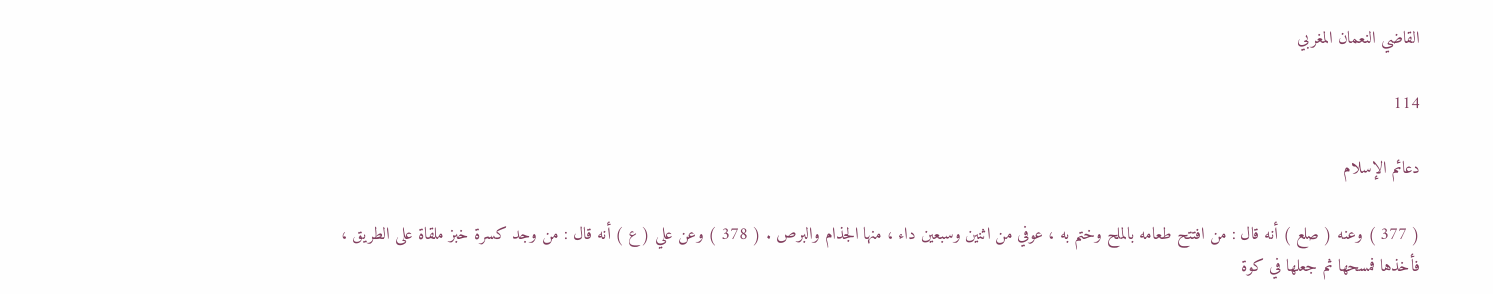القاضي النعمان المغربي

114

دعائم الإسلام

( 377 ) وعنه ( صلع ) أنه قال : من افتتح طعامه بالملح وختم به ، عوفي من اثنين وسبعين داء ، منها الجذام والبرص . ( 378 ) وعن علي ( ع ) أنه قال : من وجد كسرة خبز ملقاة على الطريق ، فأخذها فمسحها ثم جعلها في كوة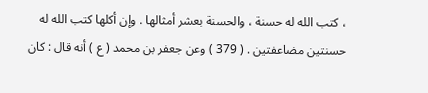، كتب الله له حسنة ، والحسنة بعشر أمثالها . وإن أكلها كتب الله له حسنتين مضاعفتين . ( 379 ) وعن جعفر بن محمد ( ع ) أنه قال : كان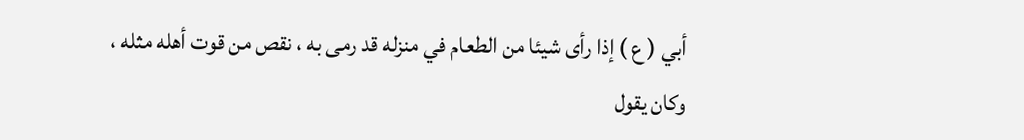أبي ( ع ) إذا رأى شيئا من الطعام في منزله قد رمى به ، نقص من قوت أهله مثله ، وكان يقول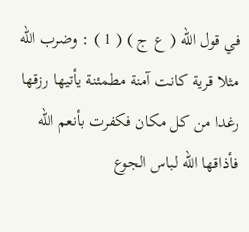في قول الله ( ع ج ) ( 1 ) : وضرب الله مثلا قرية كانت آمنة مطمئنة يأتيها رزقها رغدا من كل مكان فكفرت بأنعم الله فأذاقها الله لباس الجوع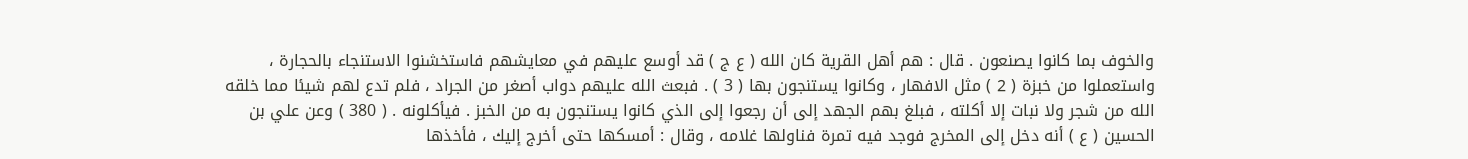والخوف بما كانوا يصنعون . قال : هم أهل القرية كان الله ( ع ج ) قد أوسع عليهم في معايشهم فاستخشنوا الاستنجاء بالحجارة ، واستعملوا من خبزة ( 2 ) مثل الافهار ، وكانوا يستنجون بها ( 3 ) . فبعث الله عليهم دواب أصغر من الجراد ، فلم تدع لهم شيئا مما خلقه الله من شجر ولا نبات إلا أكلته ، فبلغ بهم الجهد إلى أن رجعوا إلى الذي كانوا يستنجون به من الخبز . فيأكلونه . ( 380 ) وعن علي بن الحسين ( ع ) أنه دخل إلى المخرج فوجد فيه تمرة فناولها غلامه ، وقال : أمسكها حتى أخرج إليك ، فأخذها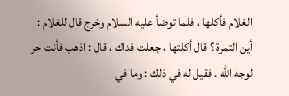الغلام فأكلها ، فلما توضأ عليه السلام وخرج قال للغلام : أين التمرة ؟ قال أكلتها ، جعلت فداك ، قال : اذهب فأنت حر لوجه الله . فقيل له في ذلك : وما في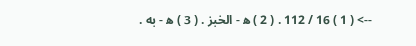--> ( 1 ) 16 / 112 . ( 2 ) ه‍ - الخبز . ( 3 ) ه‍ - به .